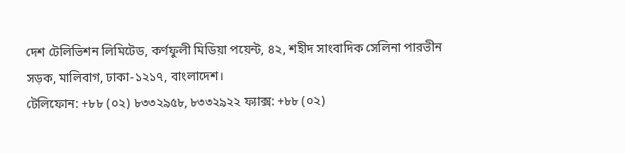দেশ টেলিভিশন লিমিটেড, কর্ণফুলী মিডিয়া পয়েন্ট, ৪২, শহীদ সাংবাদিক সেলিনা পারভীন সড়ক, মালিবাগ, ঢাকা-১২১৭, বাংলাদেশ।
টেলিফোন: +৮৮ (০২) ৮৩৩২৯৫৮, ৮৩৩২৯২২ ফ্যাক্স: +৮৮ (০২)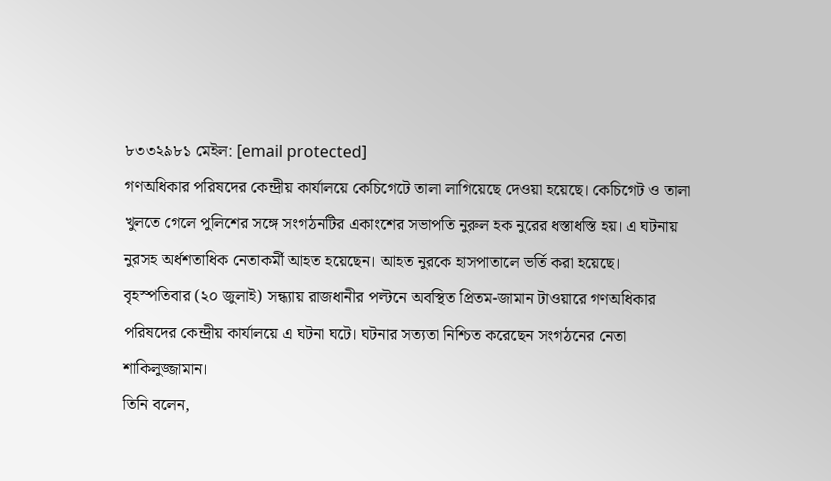৮৩৩২৯৮১ মেইল: [email protected]
গণঅধিকার পরিষদের কেন্দ্রীয় কার্যালয়ে কেচিগেটে তালা লাগিয়েছে দেওয়া হয়েছে। কেচিগেট ও তালা খুলতে গেলে পুলিশের সঙ্গে সংগঠনটির একাংশের সভাপতি নুরুল হক নুরের ধস্তাধস্তি হয়। এ ঘটনায় নুরসহ অর্ধশতাধিক নেতাকর্মী আহত হয়েছেন। আহত নুরকে হাসপাতালে ভর্তি করা হয়েছে।
বৃহস্পতিবার (২০ জুলাই) সন্ধ্যায় রাজধানীর পল্টনে অবস্থিত প্রিতম-জামান টাওয়ারে গণঅধিকার পরিষদের কেন্দ্রীয় কার্যালয়ে এ ঘটনা ঘটে। ঘটনার সত্যতা নিশ্চিত করেছেন সংগঠনের নেতা শাকিলুজ্জামান।
তিনি বলেন,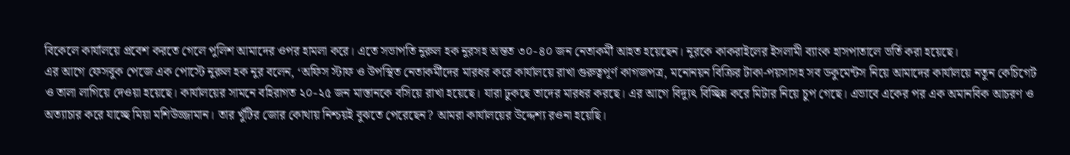বিকেলে কার্যালয়ে প্রবেশ করতে গেলে পুলিশ আমাদের ওপর হামলা করে। এতে সভাপতি নুরুল হক নুরসহ অন্তত ৩০-৪০ জন নেতাকর্মী আহত হয়েছেন। নুরকে কাকরাইলের ইসলামী ব্যাংক হাসপাতালে ভর্তি করা হয়েছে।
এর আগে ফেসবুক পেজে এক পোস্টে নুরুল হক নুর বলেন, ‘অফিস স্টাফ ও উপস্থিত নেতাকর্মীদের মারধর করে কার্যালয়ে রাখা গুরুত্বপূর্ণ কাগজপত্র, মনোনয়ন বিক্রির টাকা-পয়সাসহ সব ডকুমেন্টস নিয়ে আমাদের কার্যালয়ে নতুন কেচিগেট ও তালা লাগিয়ে দেওয়া হয়েছে। কার্যালয়ের সামনে বহিরাগত ২০-২৫ জন মাস্তানকে বসিয়ে রাখা হয়েছে। যারা ঢুকছে তাদের মারধর করছে। এর আগে বিদ্যুৎ বিচ্ছিন্ন করে মিটার নিয়ে চুপ গেছে। এভাবে একের পর এক অমানবিক আচরণ ও অত্যাচার করে যাচ্ছে মিয়া মশিউজ্জামান। তার খুঁটির জোর কোথায় নিশ্চয়ই বুঝতে পেরেছেন? আমরা কার্যালয়ের উদ্দেশ্য রওনা হয়েছি।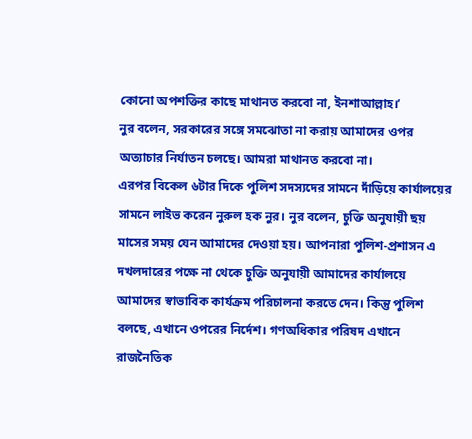কোনো অপশক্তির কাছে মাথানত করবো না, ইনশাআল্লাহ।’
নুর বলেন, সরকারের সঙ্গে সমঝোতা না করায় আমাদের ওপর অত্যাচার নির্যাতন চলছে। আমরা মাথানত করবো না।
এরপর বিকেল ৬টার দিকে পুলিশ সদস্যদের সামনে দাঁড়িয়ে কার্যালয়ের সামনে লাইভ করেন নুরুল হক নুর। নুর বলেন, চুক্তি অনুযায়ী ছয় মাসের সময় যেন আমাদের দেওয়া হয়। আপনারা পুলিশ-প্রশাসন এ দখলদারের পক্ষে না থেকে চুক্তি অনুযায়ী আমাদের কার্যালয়ে আমাদের স্বাভাবিক কার্যক্রম পরিচালনা করতে দেন। কিন্তু পুলিশ বলছে, এখানে ওপরের নির্দেশ। গণঅধিকার পরিষদ এখানে রাজনৈতিক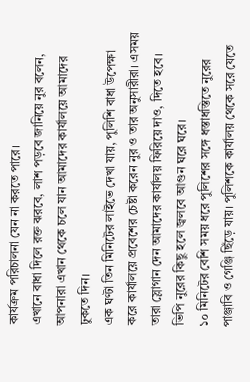কার্যক্রম পরিচালনা যেন না করতে পারে।
এখানে বাধা দিলে রক্ত ঝরবে, লাশ পড়বে জানিয়ে নুর বলেন, আপনারা এখান থেকে চলে যান আমাদের কার্যালয়ে আমাদের ঢুকতে দিন।
এক ঘণ্টা তিন মিনিটের লাইভে দেখা যায়, পুলিশি বাধা উপেক্ষা করে কার্যালয়ে প্রবেশের চেষ্টা করেন নুর ও তার অনুসারীরা। এসময় তারা স্লোগান দেন আমাদের কার্যালয় ফিরিয়ে দাও, দিতে হবে। ভিপি নুরের কিছু হলে জ্বলবে আগুন ঘরে ঘরে।
১০ মিনিটের বেশি সময় ধরে পুলিশের সঙ্গে ধস্তাধস্তিতে নুরের পাঞ্জাবি ও গেঞ্জি ছিঁড়ে যায়। পুলিশকে কার্যালয় থেকে সরে যেতে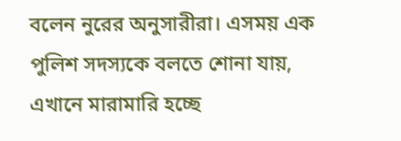বলেন নুরের অনুসারীরা। এসময় এক পুলিশ সদস্যকে বলতে শোনা যায়, এখানে মারামারি হচ্ছে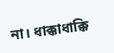না। ধাক্কাধাক্কি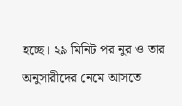হচ্ছে। ২৯ মিনিট পর নুর ও তার অনুসারীদের নেমে আসতে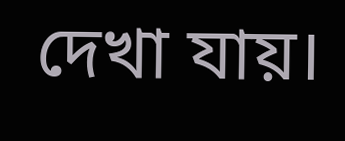দেখা যায়।